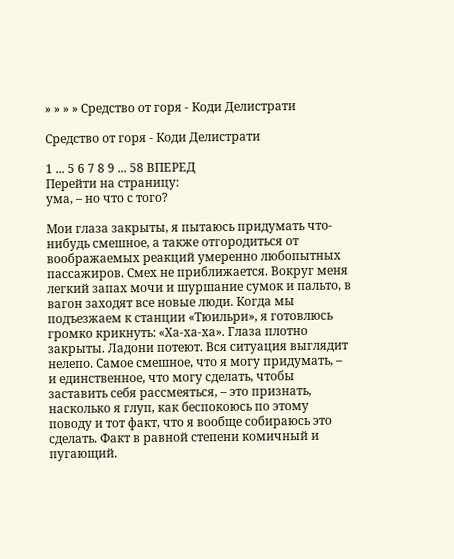» » » » Средство от горя - Коди Делистрати

Средство от горя - Коди Делистрати

1 ... 5 6 7 8 9 ... 58 ВПЕРЕД
Перейти на страницу:
ума, – но что с того?

Мои глаза закрыты, я пытаюсь придумать что-нибудь смешное, а также отгородиться от воображаемых реакций умеренно любопытных пассажиров. Смех не приближается. Вокруг меня легкий запах мочи и шуршание сумок и пальто, в вагон заходят все новые люди. Когда мы подъезжаем к станции «Тюильри», я готовлюсь громко крикнуть: «Ха-ха-ха». Глаза плотно закрыты. Ладони потеют. Вся ситуация выглядит нелепо. Самое смешное, что я могу придумать, – и единственное, что могу сделать, чтобы заставить себя рассмеяться, – это признать, насколько я глуп, как беспокоюсь по этому поводу и тот факт, что я вообще собираюсь это сделать. Факт в равной степени комичный и пугающий.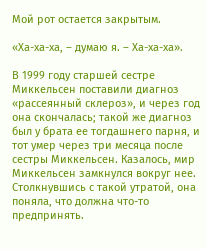Мой рот остается закрытым.

«Ха-ха-ха, – думаю я. – Ха-ха-ха».

В 1999 году старшей сестре Миккельсен поставили диагноз «рассеянный склероз», и через год она скончалась; такой же диагноз был у брата ее тогдашнего парня, и тот умер через три месяца после сестры Миккельсен. Казалось, мир Миккельсен замкнулся вокруг нее. Столкнувшись с такой утратой, она поняла, что должна что-то предпринять.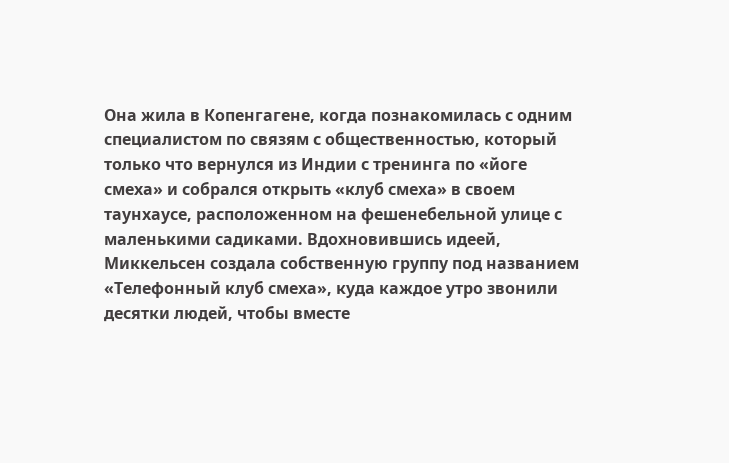Она жила в Копенгагене, когда познакомилась с одним специалистом по связям с общественностью, который только что вернулся из Индии с тренинга по «йоге смеха» и собрался открыть «клуб смеха» в своем таунхаусе, расположенном на фешенебельной улице с маленькими садиками. Вдохновившись идеей, Миккельсен создала собственную группу под названием «Телефонный клуб смеха», куда каждое утро звонили десятки людей, чтобы вместе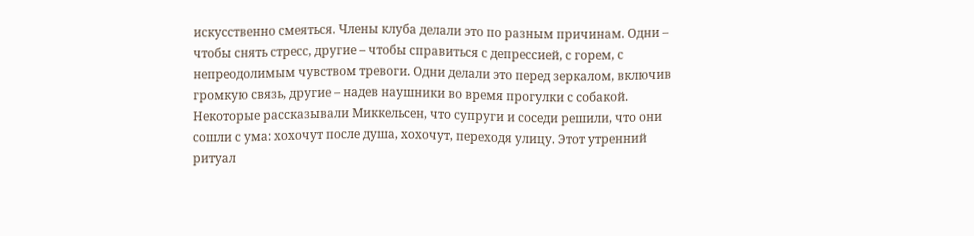искусственно смеяться. Члены клуба делали это по разным причинам. Одни – чтобы снять стресс, другие – чтобы справиться с депрессией, с горем, с непреодолимым чувством тревоги. Одни делали это перед зеркалом, включив громкую связь, другие – надев наушники во время прогулки с собакой. Некоторые рассказывали Миккельсен, что супруги и соседи решили, что они сошли с ума: хохочут после душа, хохочут, переходя улицу. Этот утренний ритуал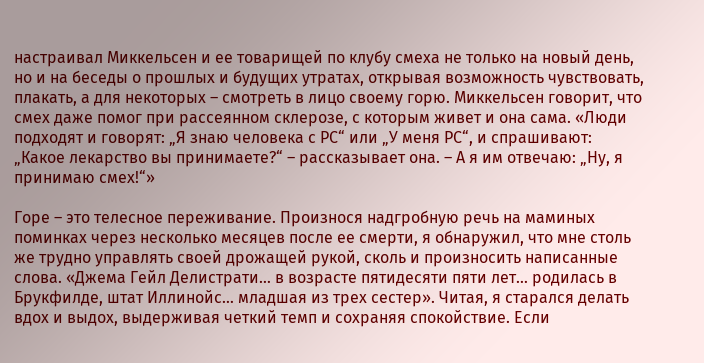настраивал Миккельсен и ее товарищей по клубу смеха не только на новый день, но и на беседы о прошлых и будущих утратах, открывая возможность чувствовать, плакать, а для некоторых – смотреть в лицо своему горю. Миккельсен говорит, что смех даже помог при рассеянном склерозе, с которым живет и она сама. «Люди подходят и говорят: „Я знаю человека с РС“ или „У меня РС“, и спрашивают: „Какое лекарство вы принимаете?“ – рассказывает она. – А я им отвечаю: „Ну, я принимаю смех!“»

Горе – это телесное переживание. Произнося надгробную речь на маминых поминках через несколько месяцев после ее смерти, я обнаружил, что мне столь же трудно управлять своей дрожащей рукой, сколь и произносить написанные слова. «Джема Гейл Делистрати… в возрасте пятидесяти пяти лет… родилась в Брукфилде, штат Иллинойс… младшая из трех сестер». Читая, я старался делать вдох и выдох, выдерживая четкий темп и сохраняя спокойствие. Если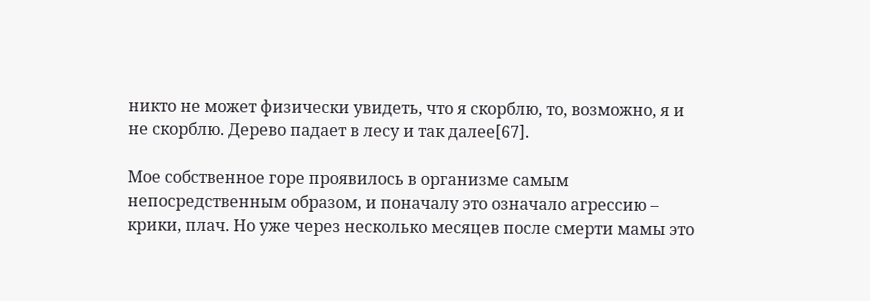никто не может физически увидеть, что я скорблю, то, возможно, я и не скорблю. Дерево падает в лесу и так далее[67].

Мое собственное горе проявилось в организме самым непосредственным образом, и поначалу это означало агрессию – крики, плач. Но уже через несколько месяцев после смерти мамы это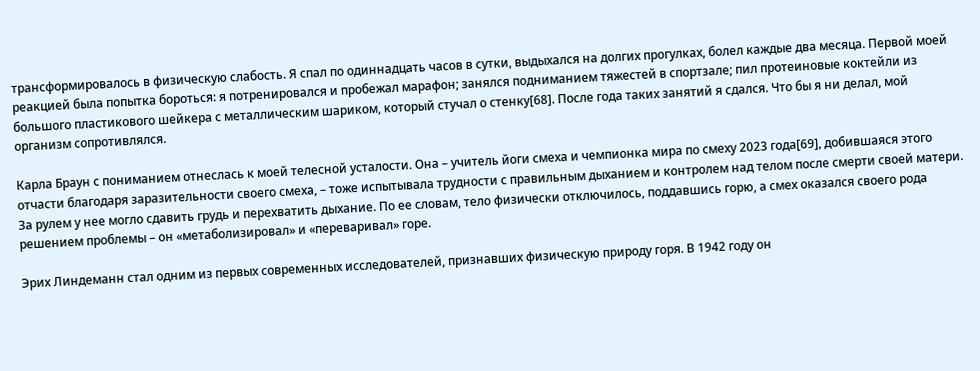трансформировалось в физическую слабость. Я спал по одиннадцать часов в сутки, выдыхался на долгих прогулках, болел каждые два месяца. Первой моей реакцией была попытка бороться: я потренировался и пробежал марафон; занялся подниманием тяжестей в спортзале; пил протеиновые коктейли из большого пластикового шейкера с металлическим шариком, который стучал о стенку[68]. После года таких занятий я сдался. Что бы я ни делал, мой организм сопротивлялся.

Карла Браун с пониманием отнеслась к моей телесной усталости. Она – учитель йоги смеха и чемпионка мира по смеху 2023 года[69], добившаяся этого отчасти благодаря заразительности своего смеха, – тоже испытывала трудности с правильным дыханием и контролем над телом после смерти своей матери. За рулем у нее могло сдавить грудь и перехватить дыхание. По ее словам, тело физически отключилось, поддавшись горю, а смех оказался своего рода решением проблемы – он «метаболизировал» и «переваривал» горе.

Эрих Линдеманн стал одним из первых современных исследователей, признавших физическую природу горя. В 1942 году он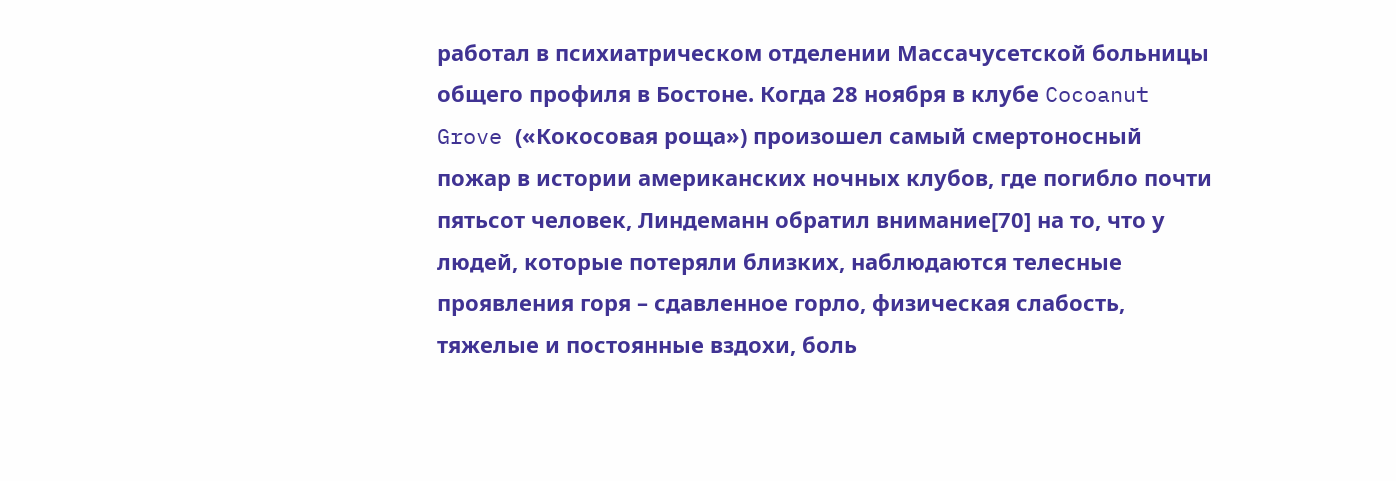работал в психиатрическом отделении Массачусетской больницы общего профиля в Бостоне. Когда 28 ноября в клубе Cocoanut Grove («Кокосовая роща») произошел самый смертоносный пожар в истории американских ночных клубов, где погибло почти пятьсот человек, Линдеманн обратил внимание[70] на то, что у людей, которые потеряли близких, наблюдаются телесные проявления горя – сдавленное горло, физическая слабость, тяжелые и постоянные вздохи, боль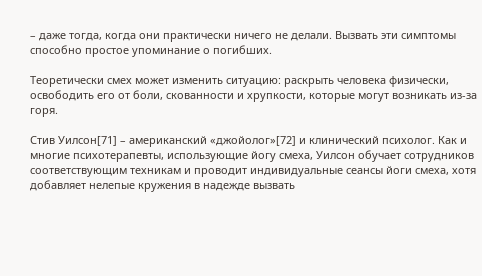– даже тогда, когда они практически ничего не делали. Вызвать эти симптомы способно простое упоминание о погибших.

Теоретически смех может изменить ситуацию: раскрыть человека физически, освободить его от боли, скованности и хрупкости, которые могут возникать из-за горя.

Стив Уилсон[71] – американский «джойолог»[72] и клинический психолог. Как и многие психотерапевты, использующие йогу смеха, Уилсон обучает сотрудников соответствующим техникам и проводит индивидуальные сеансы йоги смеха, хотя добавляет нелепые кружения в надежде вызвать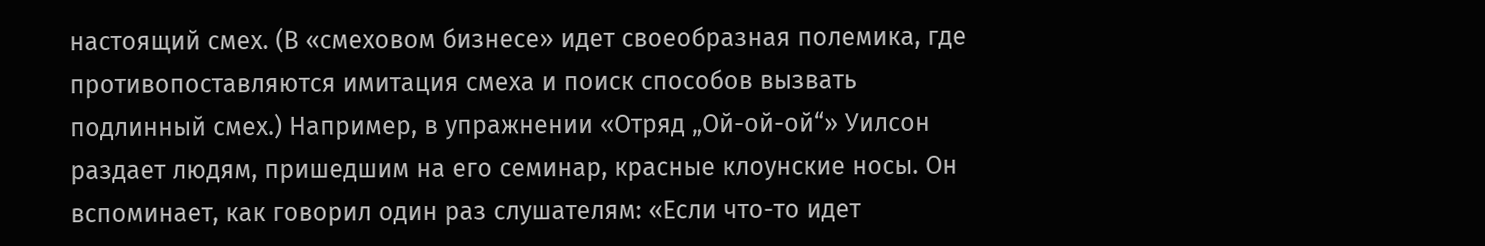настоящий смех. (В «смеховом бизнесе» идет своеобразная полемика, где противопоставляются имитация смеха и поиск способов вызвать подлинный смех.) Например, в упражнении «Отряд „Ой-ой-ой“» Уилсон раздает людям, пришедшим на его семинар, красные клоунские носы. Он вспоминает, как говорил один раз слушателям: «Если что-то идет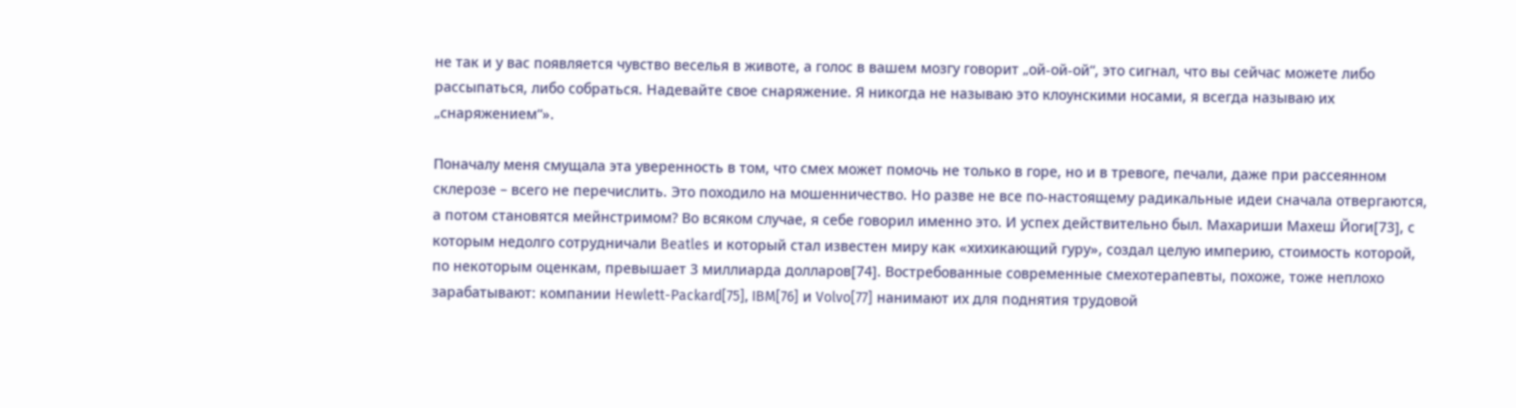не так и у вас появляется чувство веселья в животе, а голос в вашем мозгу говорит „ой-ой-ой“, это сигнал, что вы сейчас можете либо рассыпаться, либо собраться. Надевайте свое снаряжение. Я никогда не называю это клоунскими носами, я всегда называю их „снаряжением“».

Поначалу меня смущала эта уверенность в том, что смех может помочь не только в горе, но и в тревоге, печали, даже при рассеянном склерозе – всего не перечислить. Это походило на мошенничество. Но разве не все по-настоящему радикальные идеи сначала отвергаются, а потом становятся мейнстримом? Во всяком случае, я себе говорил именно это. И успех действительно был. Махариши Махеш Йоги[73], с которым недолго сотрудничали Beatles и который стал известен миру как «хихикающий гуру», создал целую империю, стоимость которой, по некоторым оценкам, превышает 3 миллиарда долларов[74]. Востребованные современные смехотерапевты, похоже, тоже неплохо зарабатывают: компании Hewlett-Packard[75], IBM[76] и Volvo[77] нанимают их для поднятия трудовой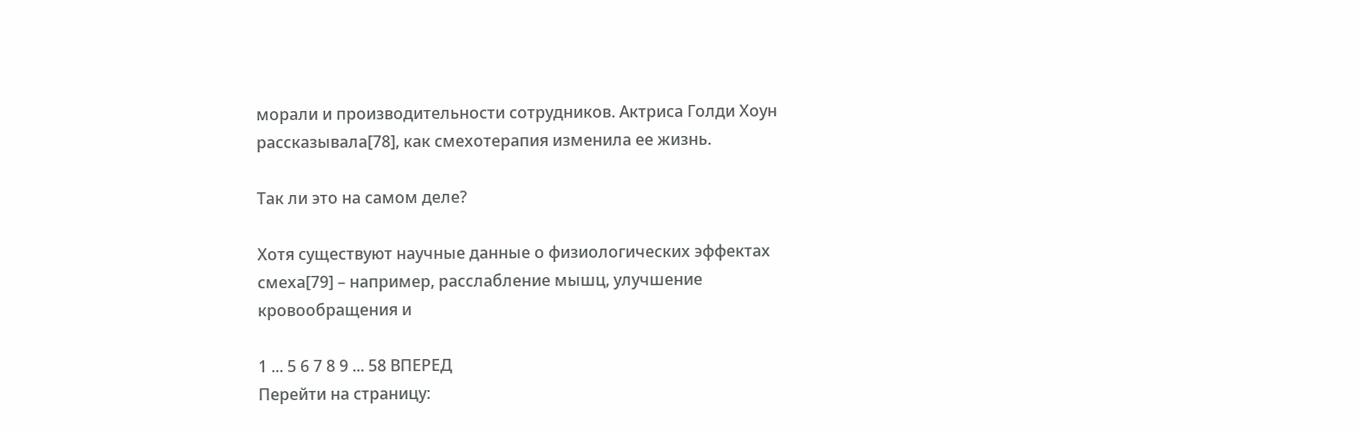морали и производительности сотрудников. Актриса Голди Хоун рассказывала[78], как смехотерапия изменила ее жизнь.

Так ли это на самом деле?

Хотя существуют научные данные о физиологических эффектах смеха[79] – например, расслабление мышц, улучшение кровообращения и

1 ... 5 6 7 8 9 ... 58 ВПЕРЕД
Перейти на страницу: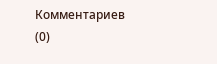Комментариев (0)